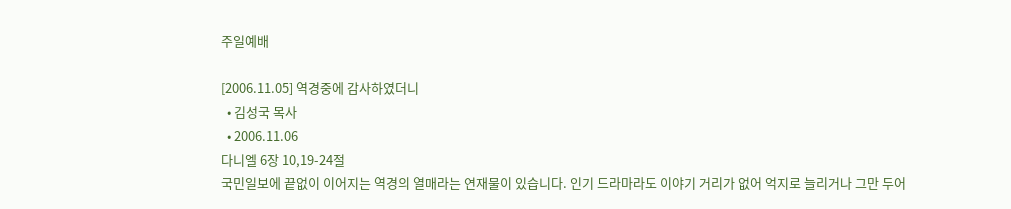주일예배

[2006.11.05] 역경중에 감사하였더니
  • 김성국 목사
  • 2006.11.06
다니엘 6장 10,19-24절
국민일보에 끝없이 이어지는 역경의 열매라는 연재물이 있습니다. 인기 드라마라도 이야기 거리가 없어 억지로 늘리거나 그만 두어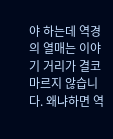야 하는데 역경의 열매는 이야기 거리가 결코 마르지 않습니다. 왜냐하면 역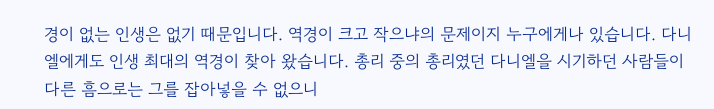경이 없는 인생은 없기 때문입니다. 역경이 크고 작으냐의 문제이지 누구에게나 있습니다. 다니엘에게도 인생 최대의 역경이 찾아 왔습니다. 총리 중의 총리였던 다니엘을 시기하던 사람들이 다른 흠으로는 그를 잡아넣을 수 없으니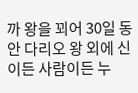까 왕을 꾀어 30일 동안 다리오 왕 외에 신이든 사람이든 누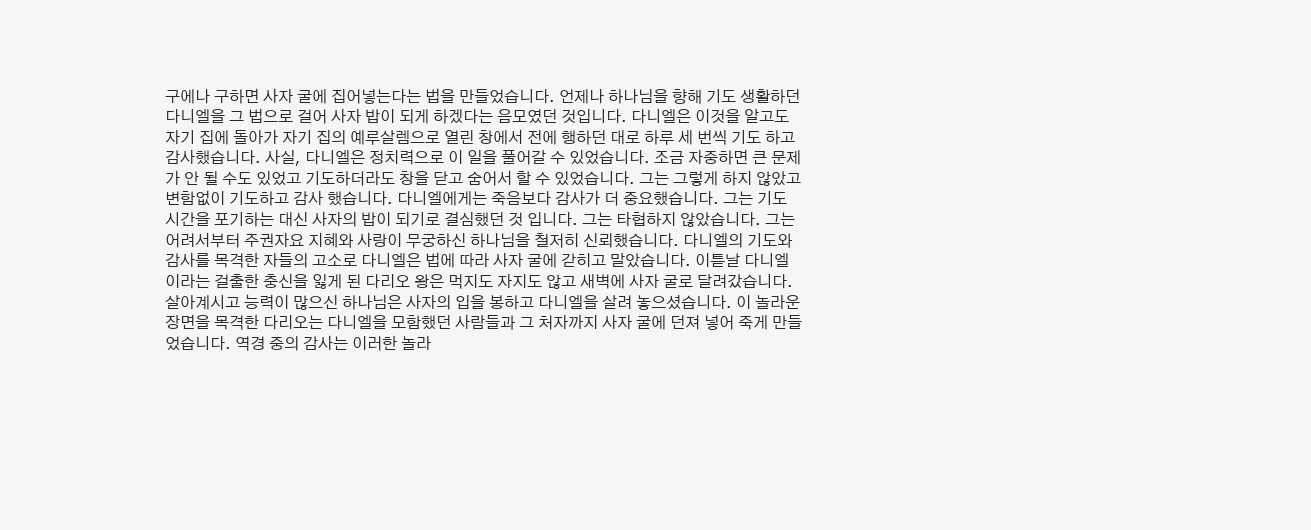구에나 구하면 사자 굴에 집어넣는다는 법을 만들었습니다. 언제나 하나님을 향해 기도 생활하던 다니엘을 그 법으로 걸어 사자 밥이 되게 하겠다는 음모였던 것입니다. 다니엘은 이것을 알고도 자기 집에 돌아가 자기 집의 예루살렘으로 열린 창에서 전에 행하던 대로 하루 세 번씩 기도 하고 감사했습니다. 사실, 다니엘은 정치력으로 이 일을 풀어갈 수 있었습니다. 조금 자중하면 큰 문제가 안 될 수도 있었고 기도하더라도 창을 닫고 숨어서 할 수 있었습니다. 그는 그렇게 하지 않았고 변함없이 기도하고 감사 했습니다. 다니엘에게는 죽음보다 감사가 더 중요했습니다. 그는 기도 시간을 포기하는 대신 사자의 밥이 되기로 결심했던 것 입니다. 그는 타협하지 않았습니다. 그는 어려서부터 주권자요 지혜와 사랑이 무궁하신 하나님을 철저히 신뢰했습니다. 다니엘의 기도와 감사를 목격한 자들의 고소로 다니엘은 법에 따라 사자 굴에 갇히고 말았습니다. 이튿날 다니엘이라는 걸출한 충신을 잃게 된 다리오 왕은 먹지도 자지도 않고 새벽에 사자 굴로 달려갔습니다. 살아계시고 능력이 많으신 하나님은 사자의 입을 봉하고 다니엘을 살려 놓으셨습니다. 이 놀라운 장면을 목격한 다리오는 다니엘을 모함했던 사람들과 그 처자까지 사자 굴에 던져 넣어 죽게 만들었습니다. 역경 중의 감사는 이러한 놀라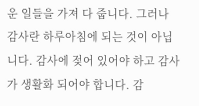운 일들을 가져 다 줍니다. 그러나 감사란 하루아침에 되는 것이 아닙니다. 감사에 젖어 있어야 하고 감사가 생활화 되어야 합니다. 감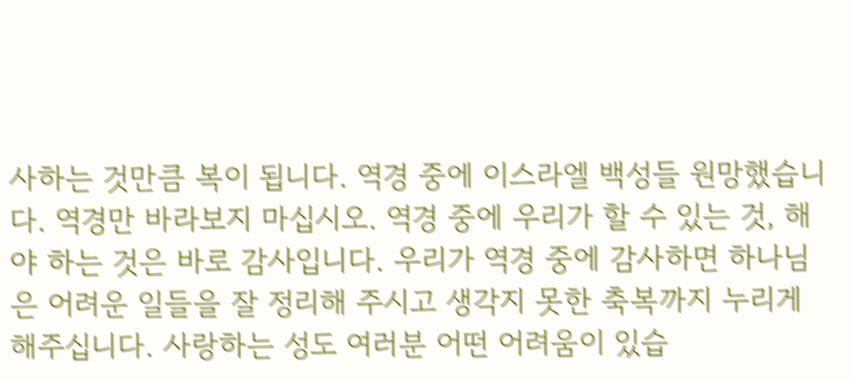사하는 것만큼 복이 됩니다. 역경 중에 이스라엘 백성들 원망했습니다. 역경만 바라보지 마십시오. 역경 중에 우리가 할 수 있는 것, 해야 하는 것은 바로 감사입니다. 우리가 역경 중에 감사하면 하나님은 어려운 일들을 잘 정리해 주시고 생각지 못한 축복까지 누리게 해주십니다. 사랑하는 성도 여러분 어떤 어려움이 있습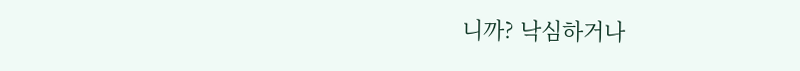니까? 낙심하거나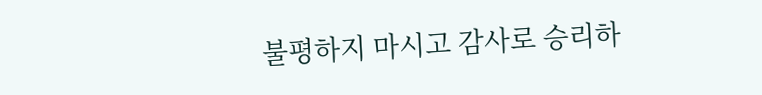불평하지 마시고 감사로 승리하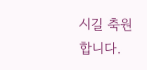시길 축원합니다.